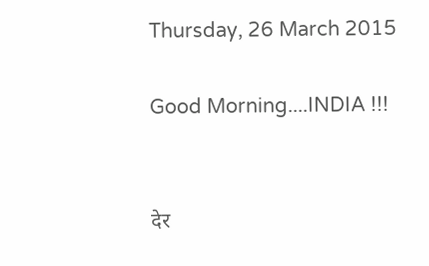Thursday, 26 March 2015

Good Morning....INDIA !!!


देर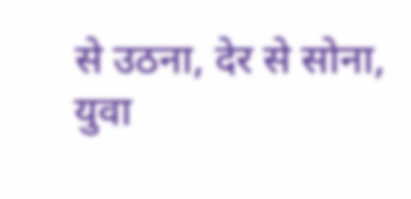से उठना, देर से सोना,
युवा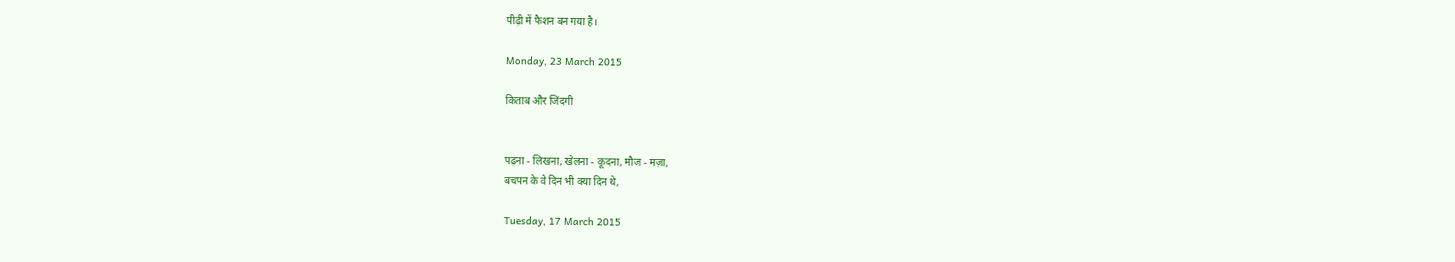पीढ़ी में फैशन बन गया है।

Monday, 23 March 2015

किताब और जिंदगी


पढ़ना - लिखना, खेलना - कूदना, मौज - मज़ा,
बचपन के वे दिन भी क्या दिन थे,

Tuesday, 17 March 2015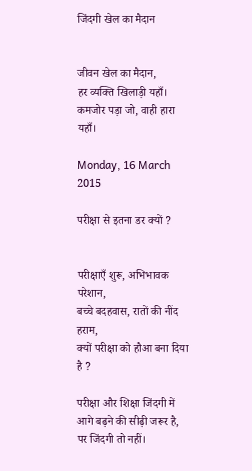जिंदगी खेल का मैदान


जीवन खेल का मैदान,
हर व्यक्ति खिलाड़ी यहाँ।
कमजोर पड़ा जो, वाही हारा यहाँ।

Monday, 16 March 2015

परीक्षा से इतना डर क्यों ?


परीक्षाएँ शुरू, अभिभावक परेशान,
बच्चे बदहवास, रातों की नींद हराम,
क्यों परीक्षा को हौआ बना दिया है ?

परीक्षा और शिक्षा जिंदगी में आगे बढ़ने की सीढ़ी जरूर है,
पर जिंदगी तो नहीं।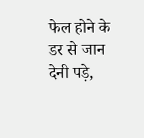फेल होने के डर से जान देनी पड़े,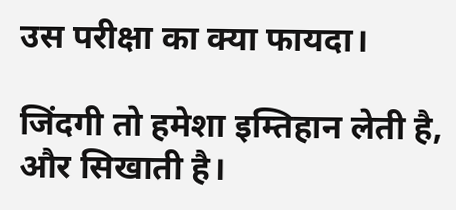उस परीक्षा का क्या फायदा।

जिंदगी तो हमेशा इम्तिहान लेती है, और सिखाती है।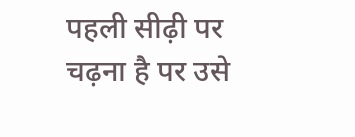पहली सीढ़ी पर चढ़ना है पर उसे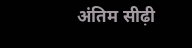अंतिम सीढ़ी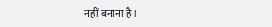नहीं बनाना है।